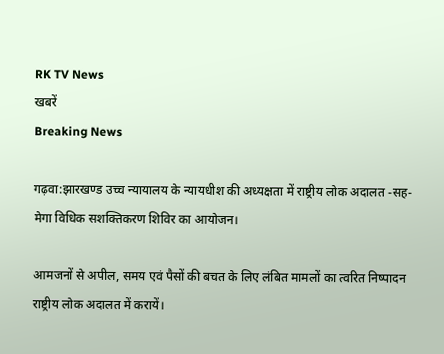RK TV News
खबरें
Breaking News

गढ़वा:झारखण्ड उच्च न्यायालय के न्यायधीश की अध्यक्षता में राष्ट्रीय लोक अदालत -सह- मेगा विधिक सशक्तिकरण शिविर का आयोजन।

आमजनों से अपील, समय एवं पैसों की बचत के लिए लंबित मामलों का त्वरित निष्पादन राष्ट्रीय लोक अदालत में करायें।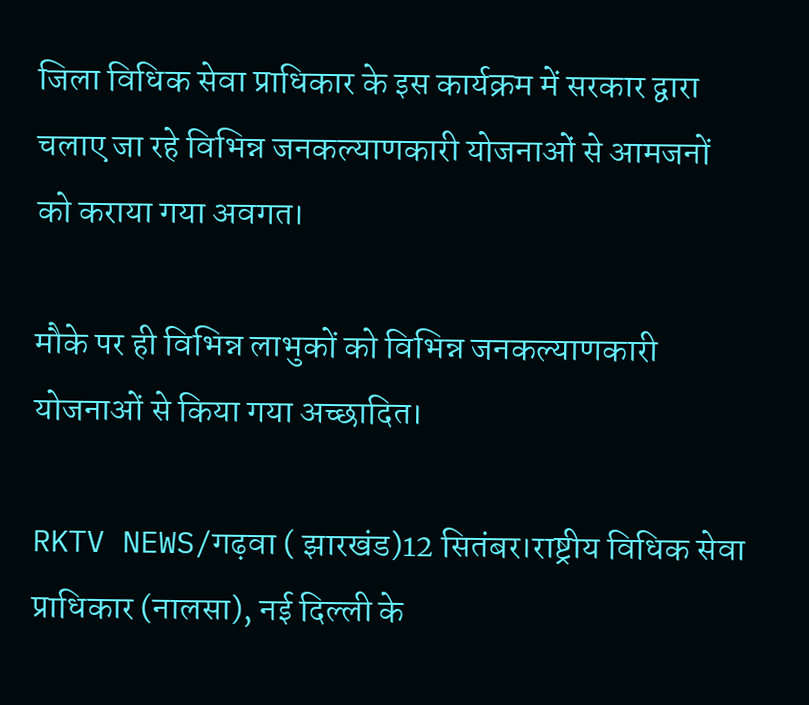जिला विधिक सेवा प्राधिकार के इस कार्यक्रम में सरकार द्वारा चलाए जा रहे विभिन्न जनकल्याणकारी योजनाओं से आमजनों को कराया गया अवगत।

मौके पर ही विभिन्न लाभुकों को विभिन्न जनकल्याणकारी योजनाओं से किया गया अच्छादित।

RKTV NEWS/गढ़वा ( झारखंड)12 सितंबर।राष्ट्रीय विधिक सेवा प्राधिकार (नालसा), नई दिल्ली के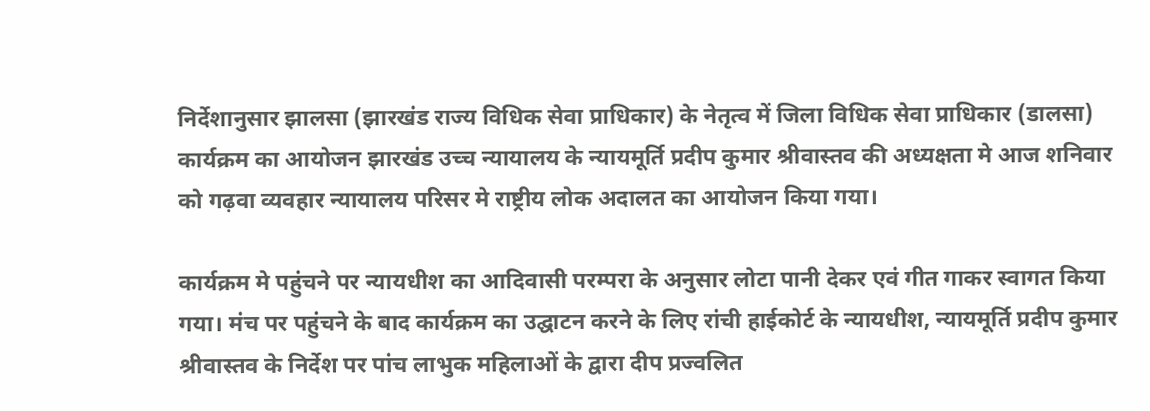निर्देशानुसार झालसा (झारखंड राज्य विधिक सेवा प्राधिकार) के नेतृत्व में जिला विधिक सेवा प्राधिकार (डालसा) कार्यक्रम का आयोजन झारखंड उच्च न्यायालय के न्यायमूर्ति प्रदीप कुमार श्रीवास्तव की अध्यक्षता मे आज शनिवार को गढ़वा व्यवहार न्यायालय परिसर मे राष्ट्रीय लोक अदालत का आयोजन किया गया।

कार्यक्रम मे पहुंचने पर न्यायधीश का आदिवासी परम्परा के अनुसार लोटा पानी देकर एवं गीत गाकर स्वागत किया गया। मंच पर पहुंचने के बाद कार्यक्रम का उद्घाटन करने के लिए रांची हाईकोर्ट के न्यायधीश, न्यायमूर्ति प्रदीप कुमार श्रीवास्तव के निर्देश पर पांच लाभुक महिलाओं के द्वारा दीप प्रज्वलित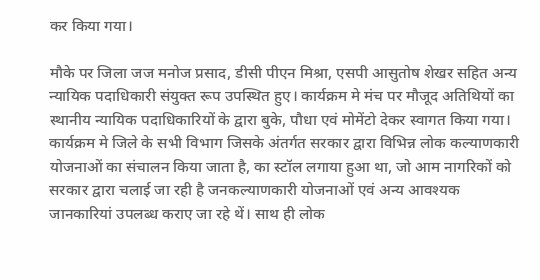कर किया गया।

मौके पर जिला जज मनोज प्रसाद, डीसी पीएन मिश्रा, एसपी आसुतोष शेखर सहित अन्य न्यायिक पदाधिकारी संयुक्त रूप उपस्थित हुए। कार्यक्रम मे मंच पर मौजूद अतिथियों का स्थानीय न्यायिक पदाधिकारियों के द्वारा बुके, पौधा एवं मोमेंटो देकर स्वागत किया गया।
कार्यक्रम मे जिले के सभी विभाग जिसके अंतर्गत सरकार द्वारा विभिन्न लोक कल्याणकारी योजनाओं का संचालन किया जाता है, का स्टॉल लगाया हुआ था, जो आम नागरिकों को सरकार द्वारा चलाई जा रही है जनकल्याणकारी योजनाओं एवं अन्य आवश्यक जानकारियां उपलब्ध कराए जा रहे थें। साथ ही लोक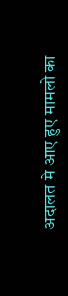अदालत मे आए हुए मामलो का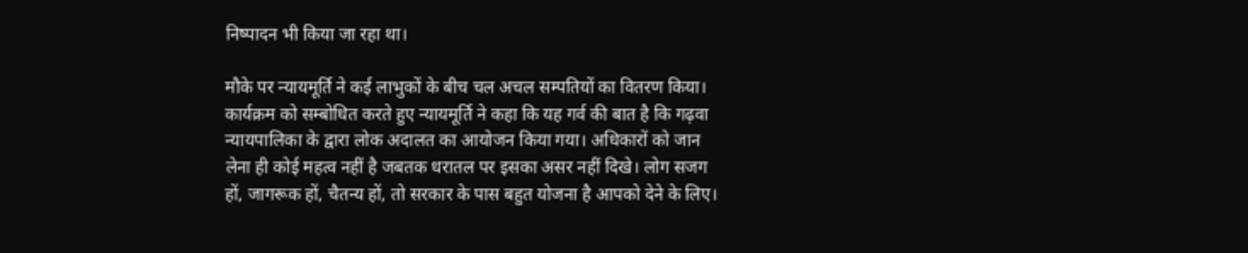निष्पादन भी किया जा रहा था।

मौके पर न्यायमूर्ति ने कई लाभुकों के बीच चल अचल सम्पतियों का वितरण किया। कार्यक्रम को सम्बोधित करते हुए न्यायमूर्ति ने कहा कि यह गर्व की बात है कि गढ़वा न्यायपालिका के द्वारा लोक अदालत का आयोजन किया गया। अधिकारों को जान लेना ही कोई महत्व नहीं है जबतक धरातल पर इसका असर नहीं दिखे। लोग सजग हों, जागरूक हों, चैतन्य हों, तो सरकार के पास बहुत योजना है आपको देने के लिए।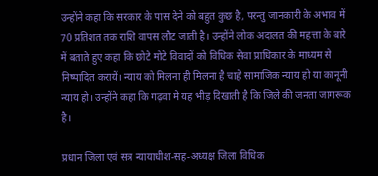उन्होंने कहा कि सरकार के पास देने को बहुत कुछ है, परन्तु जानकारी के अभाव में 70 प्रतिशत तक राशि वापस लौट जाती है। उन्होंने लोक अदालत की महत्ता के बारे में बताते हुए कहा कि छोटे मोटे विवादों को विधिक सेवा प्राधिकार के माध्यम से निष्पादित करायें। न्याय को मिलना ही मिलना है चाहे सामाजिक न्याय हो या कानूनी न्याय हो। उन्होंने कहा कि गढ़वा मे यह भीड़ दिखाती है कि जिले की जनता जागरूक है।

प्रधान जिला एवं सत्र न्यायाधीश-सह-अध्यक्ष जिला विधिक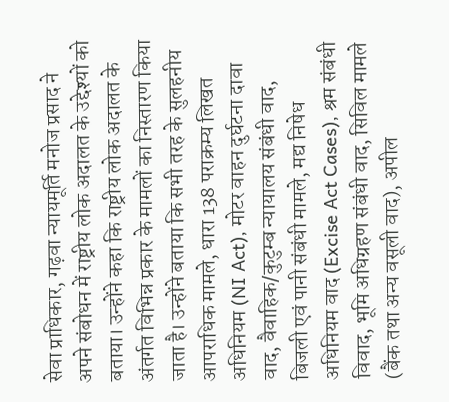सेवा प्राधिकार, गढ़वा न्यायमूर्ति मनोज प्रसाद ने अपने संबोधन में राष्ट्रीय लोक अदालत के उद्देश्यों को बताया। उन्होंने कहा कि राष्ट्रीय लोक अदालत के अंतर्गत विभिन्न प्रकार के मामलों का निस्तारण किया जाता है। उन्होंने बताया कि सभी तरह के सुलहनीय आपराधिक मामले, धारा 138 पराक्रम्य लिखत अधिनियम (NI Act), मोटर वाहन दुर्घटना दावा वाद, वैवाहिक/कुटुम्ब न्यायालय संबंधी वाद, बिजली एवं पानी संबंधी मामले, मद्य निषेध अधिनियम वाद (Excise Act Cases), श्रम संबंधी विवाद, भूमि अधिग्रहण संबंधी वाद, सिविल मामले (बैंक तथा अन्य वसूली वाद), अपील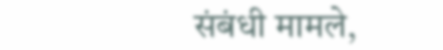संबंधी मामले,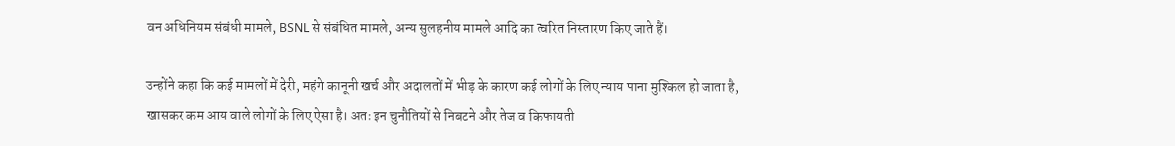वन अधिनियम संबंधी मामले, BSNL से संबंधित मामले, अन्य सुलहनीय मामले आदि का त्वरित निस्तारण किए जाते हैं।

उन्होंने कहा कि कई मामलों में देरी, महंगे कानूनी खर्च और अदालतों में भीड़ के कारण कई लोगों के लिए न्याय पाना मुश्किल हो जाता है, खासकर कम आय वाले लोगों के लिए ऐसा है। अतः इन चुनौतियों से निबटने और तेज व किफायती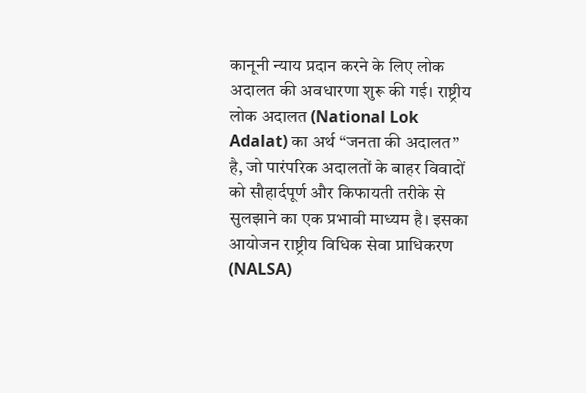कानूनी न्याय प्रदान करने के लिए लोक अदालत की अवधारणा शुरू की गई। राष्ट्रीय लोक अदालत (National Lok Adalat) का अर्थ “जनता की अदालत” है, जो पारंपरिक अदालतों के बाहर विवादों को सौहार्दपूर्ण और किफायती तरीके से सुलझाने का एक प्रभावी माध्यम है। इसका आयोजन राष्ट्रीय विधिक सेवा प्राधिकरण (NALSA)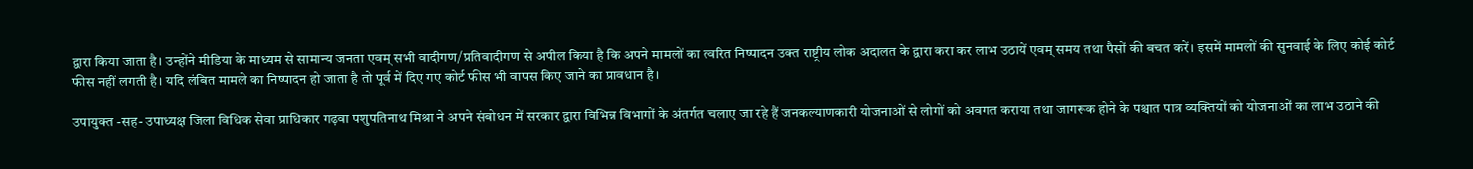द्वारा किया जाता है। उन्होंने मीडिया के माध्यम से सामान्य जनता एवम् सभी वादीगण/प्रतिवादीगण से अपील किया है कि अपने मामलों का त्वरित निष्पादन उक्त राष्ट्रीय लोक अदालत के द्वारा करा कर लाभ उठायें एवम् समय तथा पैसों की बचत करें। इसमें मामलों की सुनवाई के लिए कोई कोर्ट फीस नहीं लगती है। यदि लंबित मामले का निष्पादन हो जाता है तो पूर्व में दिए गए कोर्ट फीस भी वापस किए जाने का प्रावधान है।

उपायुक्त -सह- उपाध्यक्ष जिला विधिक सेवा प्राधिकार गढ़वा पशुपतिनाथ मिश्रा ने अपने संबोधन में सरकार द्वारा विभिन्न विभागों के अंतर्गत चलाए जा रहे हैं जनकल्याणकारी योजनाओं से लोगों को अवगत कराया तथा जागरूक होने के पश्चात पात्र व्यक्तियों को योजनाओं का लाभ उठाने की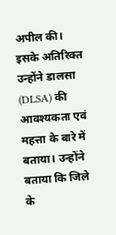अपील की। इसके अतिरिक्त उन्होंने डालसा (DLSA) की आवश्यकता एवं महत्ता के बारे में बताया। उन्होंने बताया कि जिले के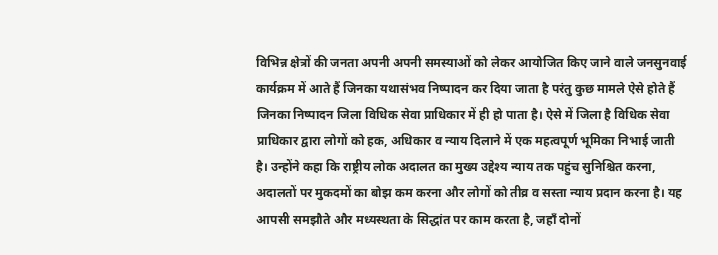विभिन्न क्षेत्रों की जनता अपनी अपनी समस्याओं को लेकर आयोजित किए जाने वाले जनसुनवाई कार्यक्रम में आते हैं जिनका यथासंभव निष्पादन कर दिया जाता है परंतु कुछ मामले ऐसे होते हैं जिनका निष्पादन जिला विधिक सेवा प्राधिकार में ही हो पाता है। ऐसे में जिला है विधिक सेवा प्राधिकार द्वारा लोगों को हक, अधिकार व न्याय दिलाने में एक महत्वपूर्ण भूमिका निभाई जाती है। उन्होंने कहा कि राष्ट्रीय लोक अदालत का मुख्य उद्देश्य न्याय तक पहुंच सुनिश्चित करना, अदालतों पर मुकदमों का बोझ कम करना और लोगों को तीव्र व सस्ता न्याय प्रदान करना है। यह आपसी समझौते और मध्यस्थता के सिद्धांत पर काम करता है, जहाँ दोनों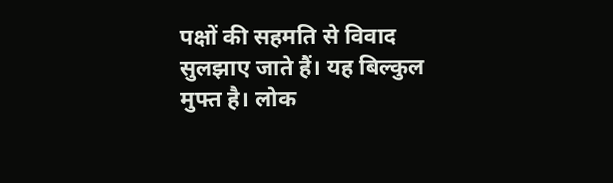पक्षों की सहमति से विवाद सुलझाए जाते हैं। यह बिल्कुल मुफ्त है। लोक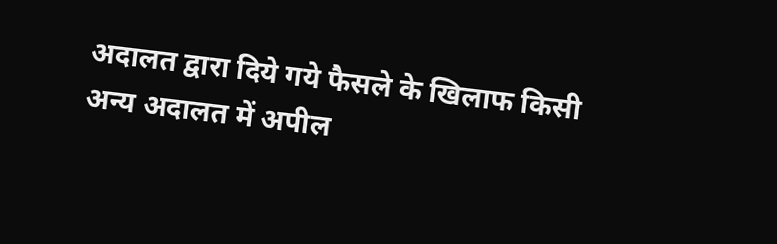अदालत द्वारा दिये गये फैसले के खिलाफ किसी अन्य अदालत में अपील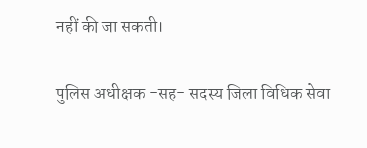नहीं की जा सकती।

पुलिस अधीक्षक -सह- सदस्य जिला विधिक सेवा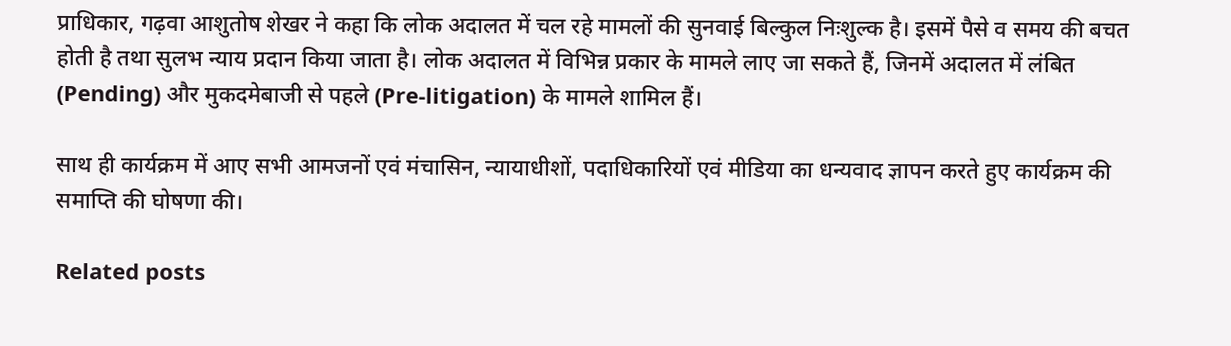प्राधिकार, गढ़वा आशुतोष शेखर ने कहा कि लोक अदालत में चल रहे मामलों की सुनवाई बिल्कुल निःशुल्क है। इसमें पैसे व समय की बचत होती है तथा सुलभ न्याय प्रदान किया जाता है। लोक अदालत में विभिन्न प्रकार के मामले लाए जा सकते हैं, जिनमें अदालत में लंबित (Pending) और मुकदमेबाजी से पहले (Pre-litigation) के मामले शामिल हैं।

साथ ही कार्यक्रम में आए सभी आमजनों एवं मंचासिन, न्यायाधीशों, पदाधिकारियों एवं मीडिया का धन्यवाद ज्ञापन करते हुए कार्यक्रम की समाप्ति की घोषणा की।

Related posts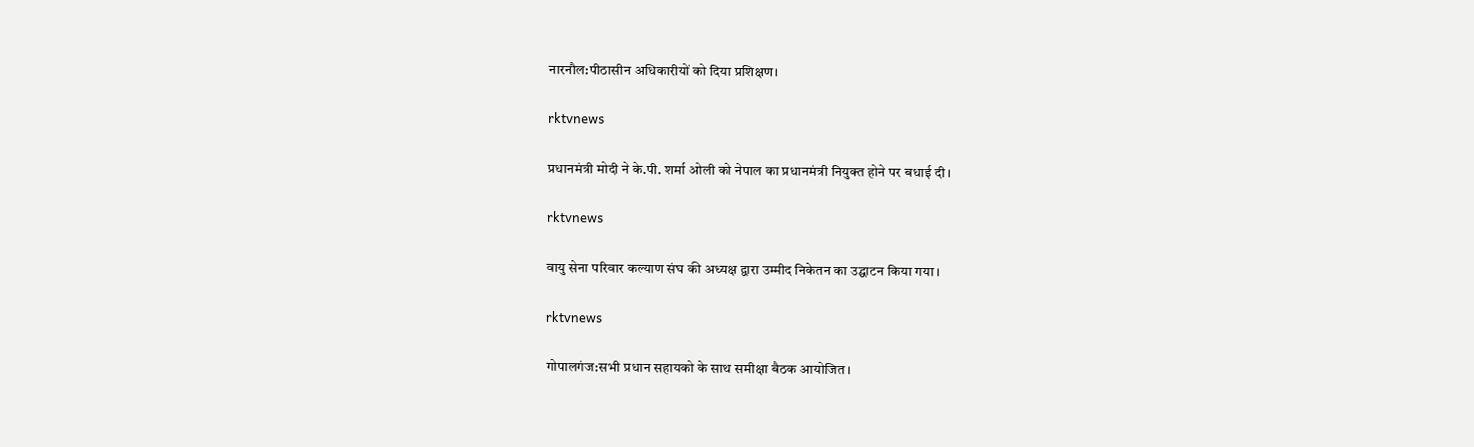नारनौल:पीठासीन अधिकारीयों को दिया प्रशिक्षण।

rktvnews

प्रधानमंत्री मोदी ने के.पी. शर्मा ओली को नेपाल का प्रधानमंत्री नियुक्त होने पर बधाई दी।

rktvnews

वायु सेना परिवार कल्याण संघ की अध्यक्ष द्वारा उम्मीद निकेतन का उद्घाटन किया गया।

rktvnews

गोपालगंज:सभी प्रधान सहायको के साथ समीक्षा बैठक आयोजित।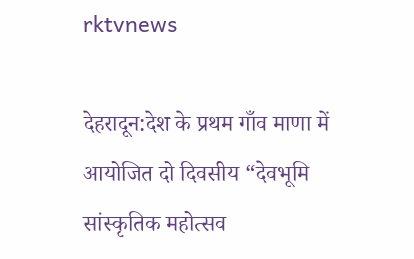rktvnews

देहरादून:देश के प्रथम गाँव माणा में आयोजित दो दिवसीय “देवभूमि सांस्कृतिक महोत्सव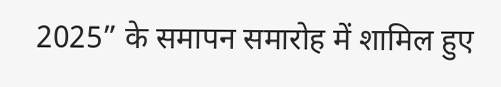2025” के समापन समारोह में शामिल हुए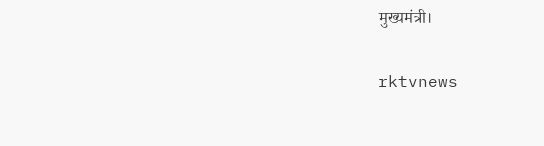मुख्यमंत्री।

rktvnews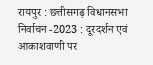रायपुर : छत्तीसगढ़ विधानसभा निर्वाचन -2023 : दूरदर्शन एवं आकाशवाणी पर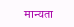मान्यता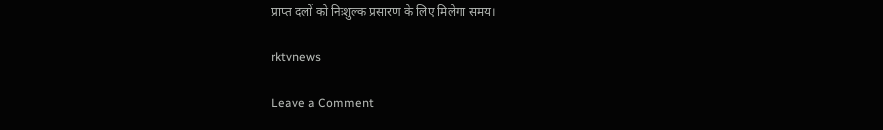प्राप्त दलों को निःशुल्क प्रसारण के लिए मिलेगा समय।

rktvnews

Leave a Comment